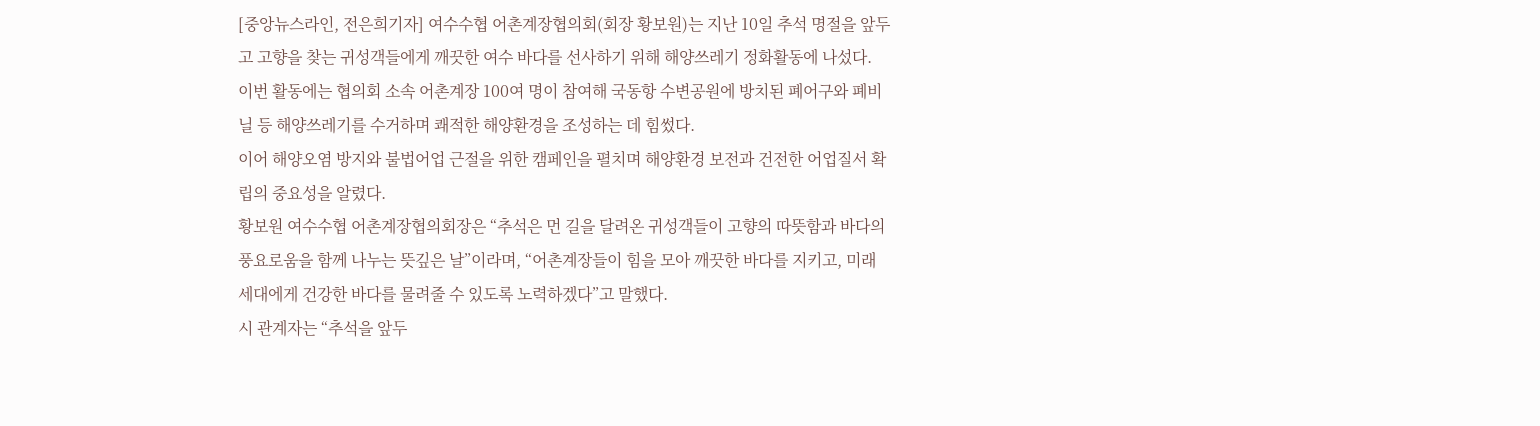[중앙뉴스라인, 전은희기자] 여수수협 어촌계장협의회(회장 황보원)는 지난 10일 추석 명절을 앞두고 고향을 찾는 귀성객들에게 깨끗한 여수 바다를 선사하기 위해 해양쓰레기 정화활동에 나섰다.
이번 활동에는 협의회 소속 어촌계장 100여 명이 참여해 국동항 수변공원에 방치된 폐어구와 폐비닐 등 해양쓰레기를 수거하며 쾌적한 해양환경을 조성하는 데 힘썼다.
이어 해양오염 방지와 불법어업 근절을 위한 캠페인을 펼치며 해양환경 보전과 건전한 어업질서 확립의 중요성을 알렸다.
황보원 여수수협 어촌계장협의회장은 “추석은 먼 길을 달려온 귀성객들이 고향의 따뜻함과 바다의 풍요로움을 함께 나누는 뜻깊은 날”이라며, “어촌계장들이 힘을 모아 깨끗한 바다를 지키고, 미래 세대에게 건강한 바다를 물려줄 수 있도록 노력하겠다”고 말했다.
시 관계자는 “추석을 앞두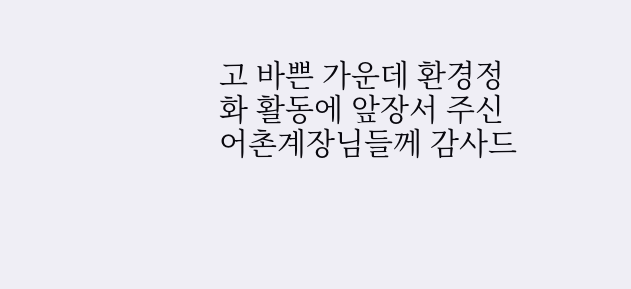고 바쁜 가운데 환경정화 활동에 앞장서 주신 어촌계장님들께 감사드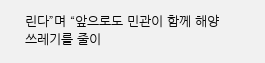린다”며 “앞으로도 민관이 함께 해양쓰레기를 줄이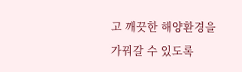고 깨끗한 해양환경을 가꿔갈 수 있도록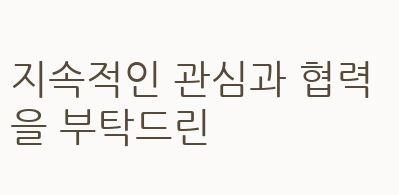지속적인 관심과 협력을 부탁드린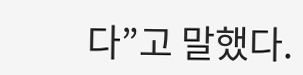다”고 말했다.